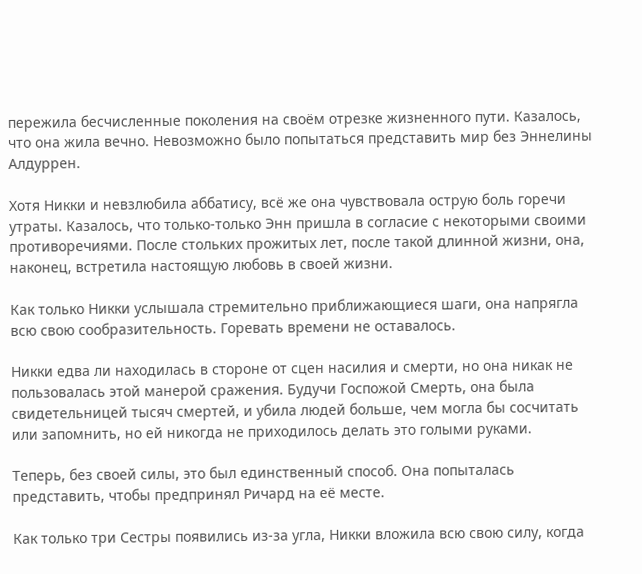пережила бесчисленные поколения на своём отрезке жизненного пути. Казалось, что она жила вечно. Невозможно было попытаться представить мир без Эннелины Алдуррен.

Хотя Никки и невзлюбила аббатису, всё же она чувствовала острую боль горечи утраты. Казалось, что только-только Энн пришла в согласие с некоторыми своими противоречиями. После стольких прожитых лет, после такой длинной жизни, она, наконец, встретила настоящую любовь в своей жизни.

Как только Никки услышала стремительно приближающиеся шаги, она напрягла всю свою сообразительность. Горевать времени не оставалось.

Никки едва ли находилась в стороне от сцен насилия и смерти, но она никак не пользовалась этой манерой сражения. Будучи Госпожой Смерть, она была свидетельницей тысяч смертей, и убила людей больше, чем могла бы сосчитать или запомнить, но ей никогда не приходилось делать это голыми руками.

Теперь, без своей силы, это был единственный способ. Она попыталась представить, чтобы предпринял Ричард на её месте.

Как только три Сестры появились из-за угла, Никки вложила всю свою силу, когда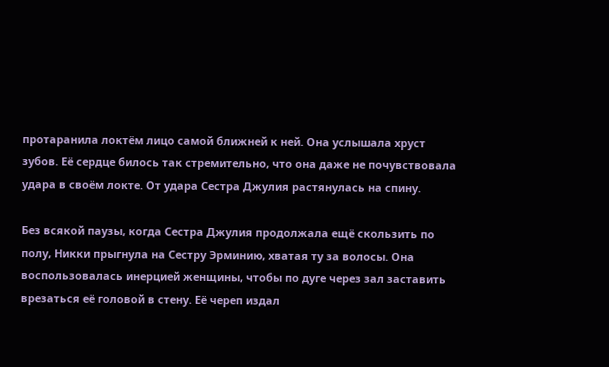протаранила локтём лицо самой ближней к ней. Она услышала хруст зубов. Её сердце билось так стремительно, что она даже не почувствовала удара в своём локте. От удара Сестра Джулия растянулась на спину.

Без всякой паузы, когда Сестра Джулия продолжала ещё скользить по полу, Никки прыгнула на Сестру Эрминию, хватая ту за волосы. Она воспользовалась инерцией женщины, чтобы по дуге через зал заставить врезаться её головой в стену. Её череп издал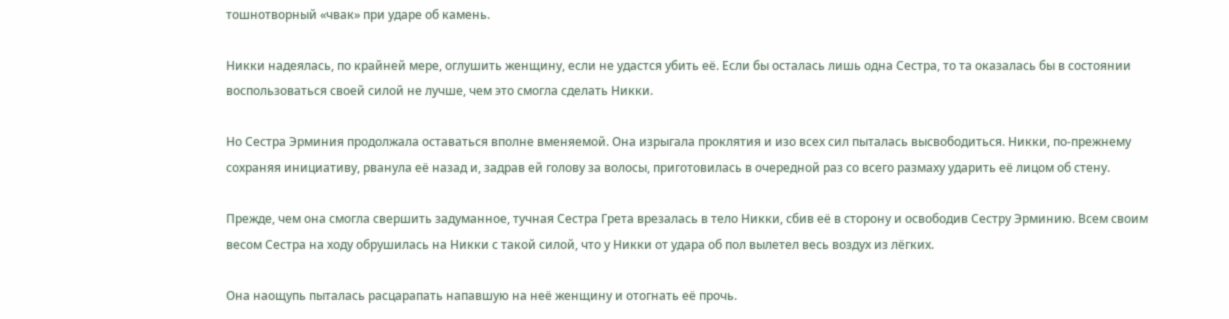тошнотворный «чвак» при ударе об камень.

Никки надеялась, по крайней мере, оглушить женщину, если не удастся убить её. Если бы осталась лишь одна Сестра, то та оказалась бы в состоянии воспользоваться своей силой не лучше, чем это смогла сделать Никки.

Но Сестра Эрминия продолжала оставаться вполне вменяемой. Она изрыгала проклятия и изо всех сил пыталась высвободиться. Никки, по-прежнему сохраняя инициативу, рванула её назад и, задрав ей голову за волосы, приготовилась в очередной раз со всего размаху ударить её лицом об стену.

Прежде, чем она смогла свершить задуманное, тучная Сестра Грета врезалась в тело Никки, сбив её в сторону и освободив Сестру Эрминию. Всем своим весом Сестра на ходу обрушилась на Никки с такой силой, что у Никки от удара об пол вылетел весь воздух из лёгких.

Она наощупь пыталась расцарапать напавшую на неё женщину и отогнать её прочь.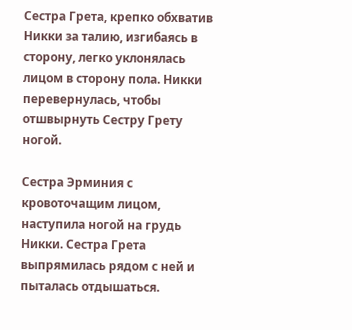Сестра Грета, крепко обхватив Никки за талию, изгибаясь в сторону, легко уклонялась лицом в сторону пола. Никки перевернулась, чтобы отшвырнуть Сестру Грету ногой.

Сестра Эрминия с кровоточащим лицом, наступила ногой на грудь Никки. Сестра Грета выпрямилась рядом с ней и пыталась отдышаться.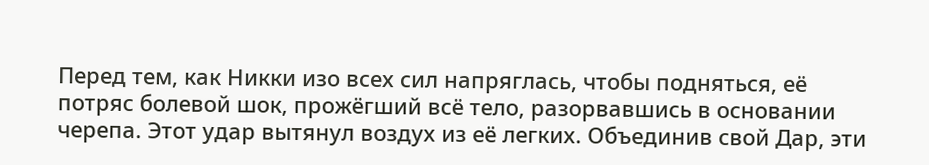Перед тем, как Никки изо всех сил напряглась, чтобы подняться, её потряс болевой шок, прожёгший всё тело, разорвавшись в основании черепа. Этот удар вытянул воздух из её легких. Объединив свой Дар, эти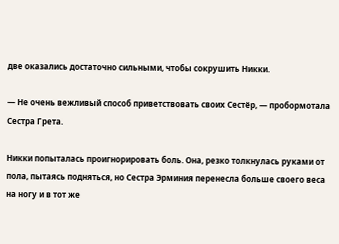две оказались достаточно сильными, чтобы сокрушить Никки.

— Не очень вежливый способ приветствовать своих Сестёр, — пробормотала Сестра Грета.

Никки попыталась проигнорировать боль. Она, резко толкнулась руками от пола, пытаясь подняться, но Сестра Эрминия перенесла больше своего веса на ногу и в тот же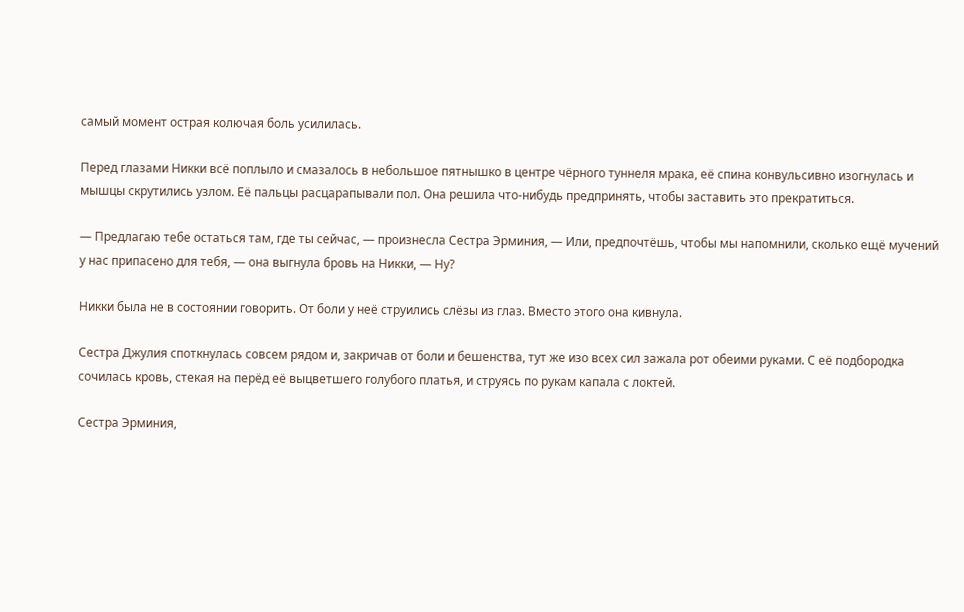самый момент острая колючая боль усилилась.

Перед глазами Никки всё поплыло и смазалось в небольшое пятнышко в центре чёрного туннеля мрака, её спина конвульсивно изогнулась и мышцы скрутились узлом. Её пальцы расцарапывали пол. Она решила что-нибудь предпринять, чтобы заставить это прекратиться.

— Предлагаю тебе остаться там, где ты сейчас, — произнесла Сестра Эрминия, — Или, предпочтёшь, чтобы мы напомнили, сколько ещё мучений у нас припасено для тебя, — она выгнула бровь на Никки, — Ну?

Никки была не в состоянии говорить. От боли у неё струились слёзы из глаз. Вместо этого она кивнула.

Сестра Джулия споткнулась совсем рядом и, закричав от боли и бешенства, тут же изо всех сил зажала рот обеими руками. С её подбородка сочилась кровь, стекая на перёд её выцветшего голубого платья, и струясь по рукам капала с локтей.

Сестра Эрминия,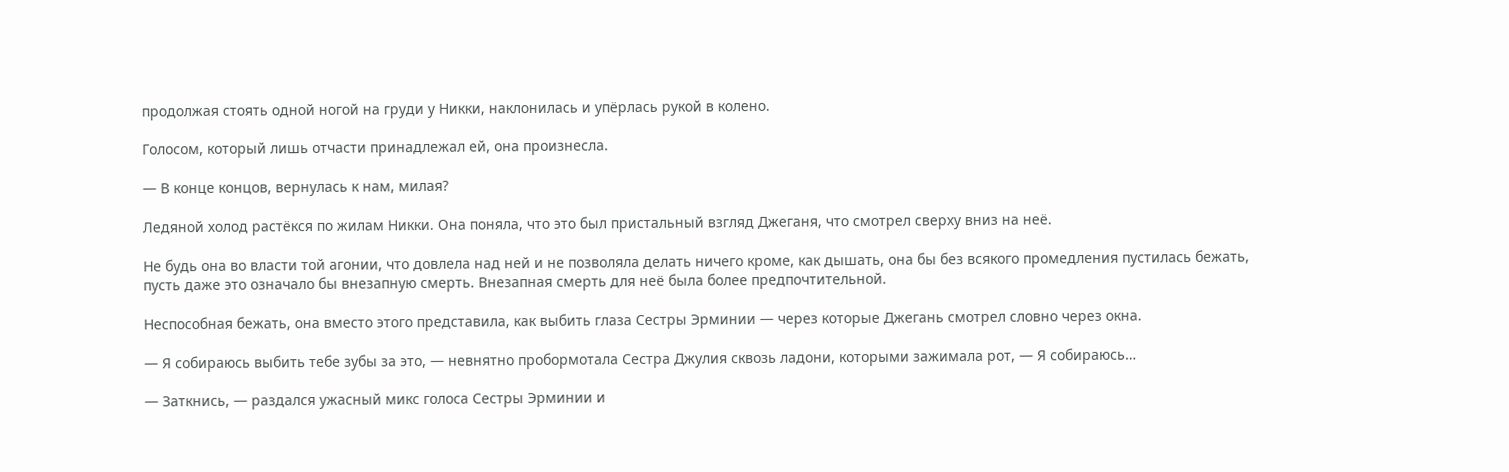продолжая стоять одной ногой на груди у Никки, наклонилась и упёрлась рукой в колено.

Голосом, который лишь отчасти принадлежал ей, она произнесла.

— В конце концов, вернулась к нам, милая?

Ледяной холод растёкся по жилам Никки. Она поняла, что это был пристальный взгляд Джеганя, что смотрел сверху вниз на неё.

Не будь она во власти той агонии, что довлела над ней и не позволяла делать ничего кроме, как дышать, она бы без всякого промедления пустилась бежать, пусть даже это означало бы внезапную смерть. Внезапная смерть для неё была более предпочтительной.

Неспособная бежать, она вместо этого представила, как выбить глаза Сестры Эрминии — через которые Джегань смотрел словно через окна.

— Я собираюсь выбить тебе зубы за это, — невнятно пробормотала Сестра Джулия сквозь ладони, которыми зажимала рот, — Я собираюсь…

— Заткнись, — раздался ужасный микс голоса Сестры Эрминии и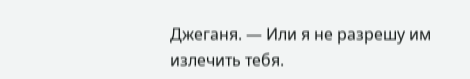Джеганя. — Или я не разрешу им излечить тебя.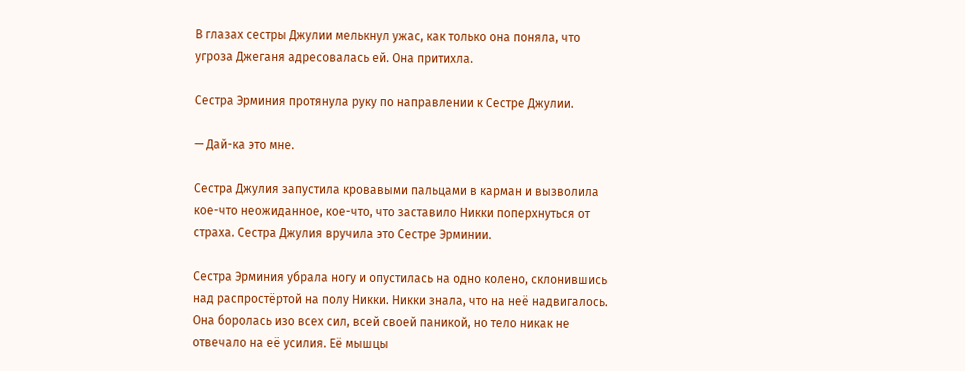В глазах сестры Джулии мелькнул ужас, как только она поняла, что угроза Джеганя адресовалась ей. Она притихла.

Сестра Эрминия протянула руку по направлении к Сестре Джулии.

— Дай-ка это мне.

Сестра Джулия запустила кровавыми пальцами в карман и вызволила кое-что неожиданное, кое-что, что заставило Никки поперхнуться от страха. Сестра Джулия вручила это Сестре Эрминии.

Сестра Эрминия убрала ногу и опустилась на одно колено, склонившись над распростёртой на полу Никки. Никки знала, что на неё надвигалось. Она боролась изо всех сил, всей своей паникой, но тело никак не отвечало на её усилия. Её мышцы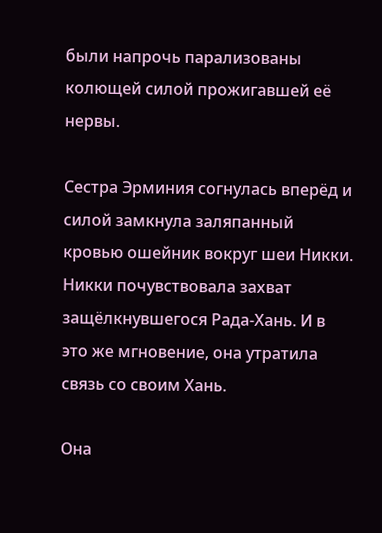были напрочь парализованы колющей силой прожигавшей её нервы.

Сестра Эрминия согнулась вперёд и силой замкнула заляпанный кровью ошейник вокруг шеи Никки. Никки почувствовала захват защёлкнувшегося Рада-Хань. И в это же мгновение, она утратила связь со своим Хань.

Она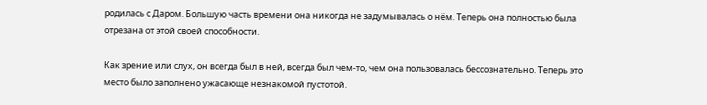родилась с Даром. Большую часть времени она никогда не задумывалась о нём. Теперь она полностью была отрезана от этой своей способности.

Как зрение или слух, он всегда был в ней, всегда был чем-то, чем она пользовалась бессознательно. Теперь это место было заполнено ужасающе незнакомой пустотой.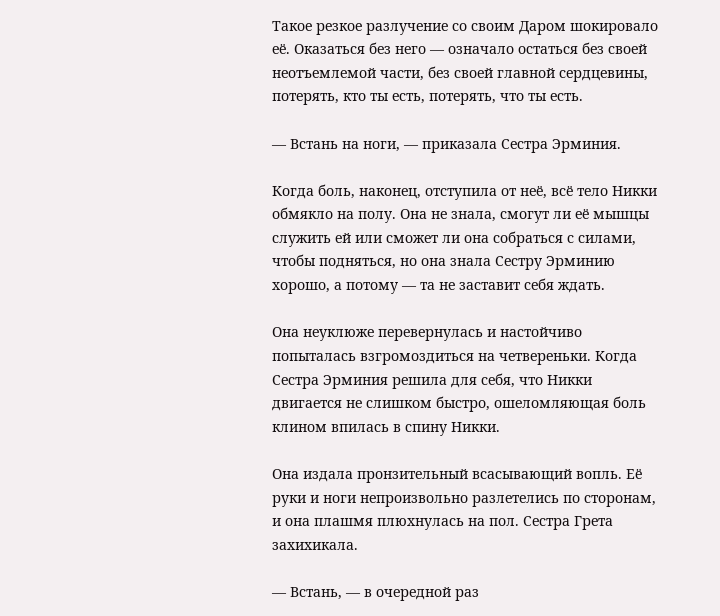Такое резкое разлучение со своим Даром шокировало её. Оказаться без него — означало остаться без своей неотъемлемой части, без своей главной сердцевины, потерять, кто ты есть, потерять, что ты есть.

— Встань на ноги, — приказала Сестра Эрминия.

Когда боль, наконец, отступила от неё, всё тело Никки обмякло на полу. Она не знала, смогут ли её мышцы служить ей или сможет ли она собраться с силами, чтобы подняться, но она знала Сестру Эрминию хорошо, а потому — та не заставит себя ждать.

Она неуклюже перевернулась и настойчиво попыталась взгромоздиться на четвереньки. Когда Сестра Эрминия решила для себя, что Никки двигается не слишком быстро, ошеломляющая боль клином впилась в спину Никки.

Она издала пронзительный всасывающий вопль. Её руки и ноги непроизвольно разлетелись по сторонам, и она плашмя плюхнулась на пол. Сестра Грета захихикала.

— Встань, — в очередной раз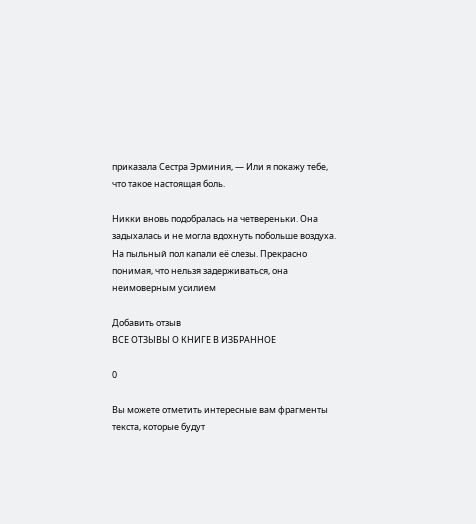приказала Сестра Эрминия, — Или я покажу тебе, что такое настоящая боль.

Никки вновь подобралась на четвереньки. Она задыхалась и не могла вдохнуть побольше воздуха. На пыльный пол капали её слезы. Прекрасно понимая, что нельзя задерживаться, она неимоверным усилием

Добавить отзыв
ВСЕ ОТЗЫВЫ О КНИГЕ В ИЗБРАННОЕ

0

Вы можете отметить интересные вам фрагменты текста, которые будут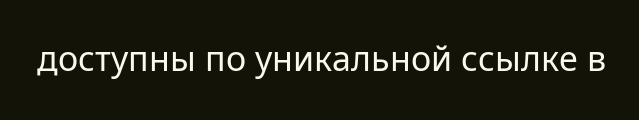доступны по уникальной ссылке в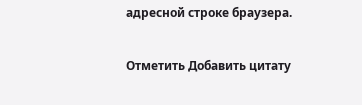адресной строке браузера.

Отметить Добавить цитату